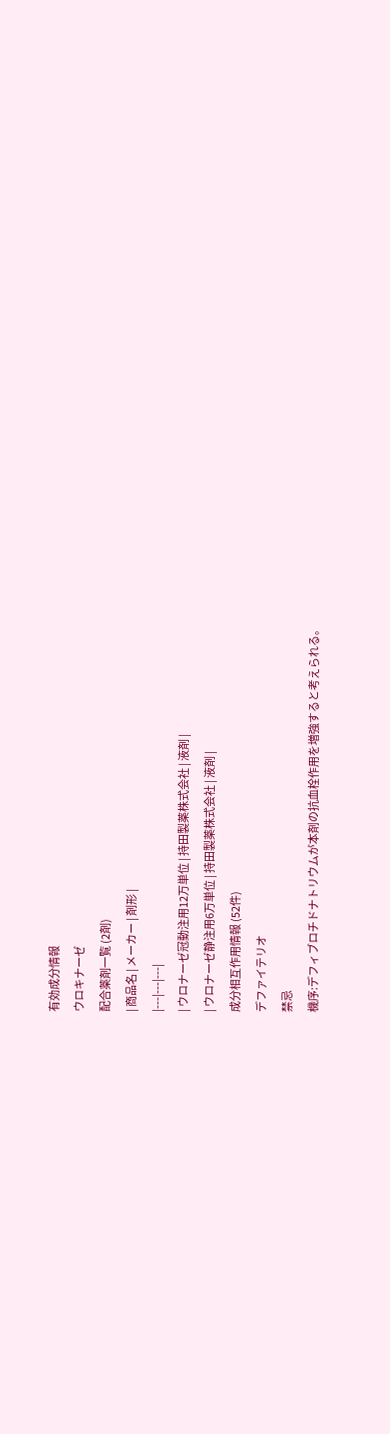有効成分情報
ウロキナーゼ
配合薬剤一覧 (2剤)
| 商品名 | メーカー | 剤形 |
|---|---|---|
| ウロナーゼ冠動注用12万単位 | 持田製薬株式会社 | 液剤 |
| ウロナーゼ静注用6万単位 | 持田製薬株式会社 | 液剤 |
成分相互作用情報 (52件)
デファイテリオ
禁忌
機序:デフィブロチドナトリウムが本剤の抗血栓作用を増強すると考えられる。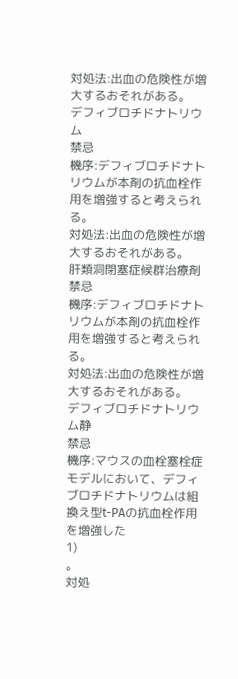対処法:出血の危険性が増大するおそれがある。
デフィブロチドナトリウム
禁忌
機序:デフィブロチドナトリウムが本剤の抗血栓作用を増強すると考えられる。
対処法:出血の危険性が増大するおそれがある。
肝類洞閉塞症候群治療剤
禁忌
機序:デフィブロチドナトリウムが本剤の抗血栓作用を増強すると考えられる。
対処法:出血の危険性が増大するおそれがある。
デフィブロチドナトリウム静
禁忌
機序:マウスの血栓塞栓症モデルにおいて、デフィブロチドナトリウムは組換え型t-PAの抗血栓作用を増強した
1)
。
対処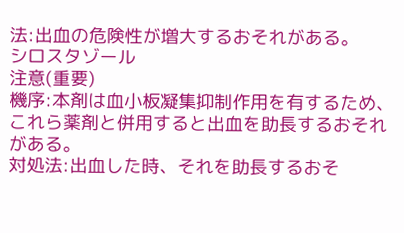法:出血の危険性が増大するおそれがある。
シロスタゾール
注意(重要)
機序:本剤は血小板凝集抑制作用を有するため、これら薬剤と併用すると出血を助長するおそれがある。
対処法:出血した時、それを助長するおそ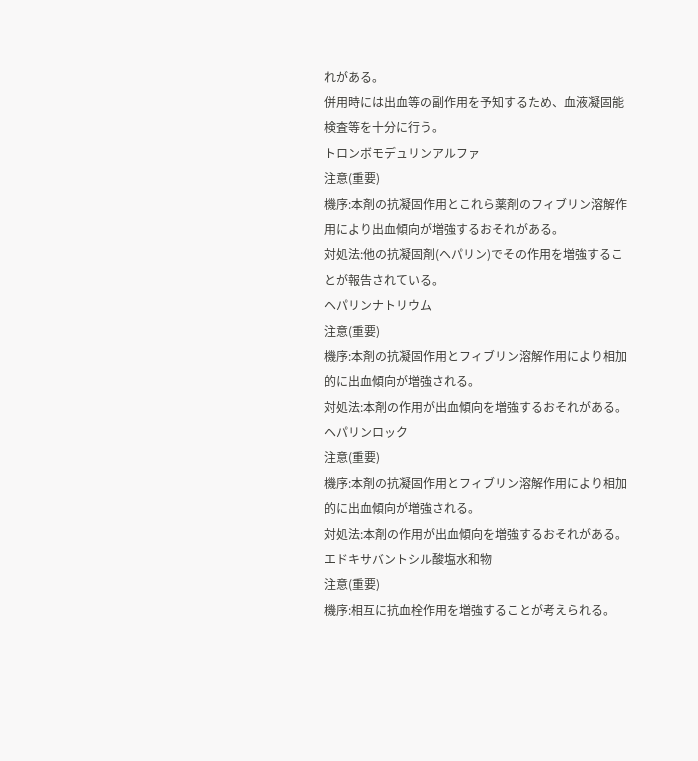れがある。
併用時には出血等の副作用を予知するため、血液凝固能検査等を十分に行う。
トロンボモデュリンアルファ
注意(重要)
機序:本剤の抗凝固作用とこれら薬剤のフィブリン溶解作用により出血傾向が増強するおそれがある。
対処法:他の抗凝固剤(ヘパリン)でその作用を増強することが報告されている。
ヘパリンナトリウム
注意(重要)
機序:本剤の抗凝固作用とフィブリン溶解作用により相加的に出血傾向が増強される。
対処法:本剤の作用が出血傾向を増強するおそれがある。
ヘパリンロック
注意(重要)
機序:本剤の抗凝固作用とフィブリン溶解作用により相加的に出血傾向が増強される。
対処法:本剤の作用が出血傾向を増強するおそれがある。
エドキサバントシル酸塩水和物
注意(重要)
機序:相互に抗血栓作用を増強することが考えられる。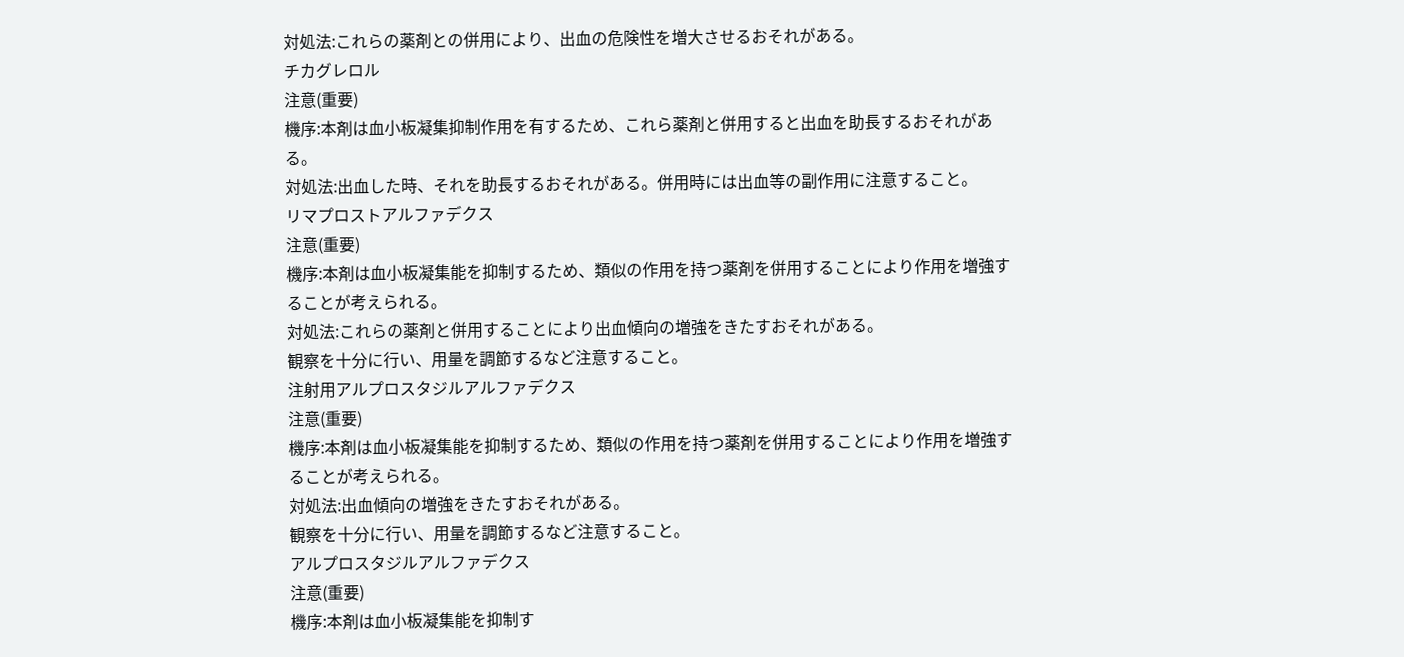対処法:これらの薬剤との併用により、出血の危険性を増大させるおそれがある。
チカグレロル
注意(重要)
機序:本剤は血小板凝集抑制作用を有するため、これら薬剤と併用すると出血を助長するおそれがある。
対処法:出血した時、それを助長するおそれがある。併用時には出血等の副作用に注意すること。
リマプロストアルファデクス
注意(重要)
機序:本剤は血小板凝集能を抑制するため、類似の作用を持つ薬剤を併用することにより作用を増強することが考えられる。
対処法:これらの薬剤と併用することにより出血傾向の増強をきたすおそれがある。
観察を十分に行い、用量を調節するなど注意すること。
注射用アルプロスタジルアルファデクス
注意(重要)
機序:本剤は血小板凝集能を抑制するため、類似の作用を持つ薬剤を併用することにより作用を増強することが考えられる。
対処法:出血傾向の増強をきたすおそれがある。
観察を十分に行い、用量を調節するなど注意すること。
アルプロスタジルアルファデクス
注意(重要)
機序:本剤は血小板凝集能を抑制す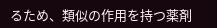るため、類似の作用を持つ薬剤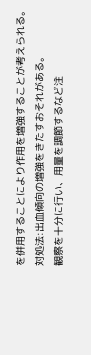を併用することにより作用を増強することが考えられる。
対処法:出血傾向の増強をきたすおそれがある。
観察を十分に行い、用量を調節するなど注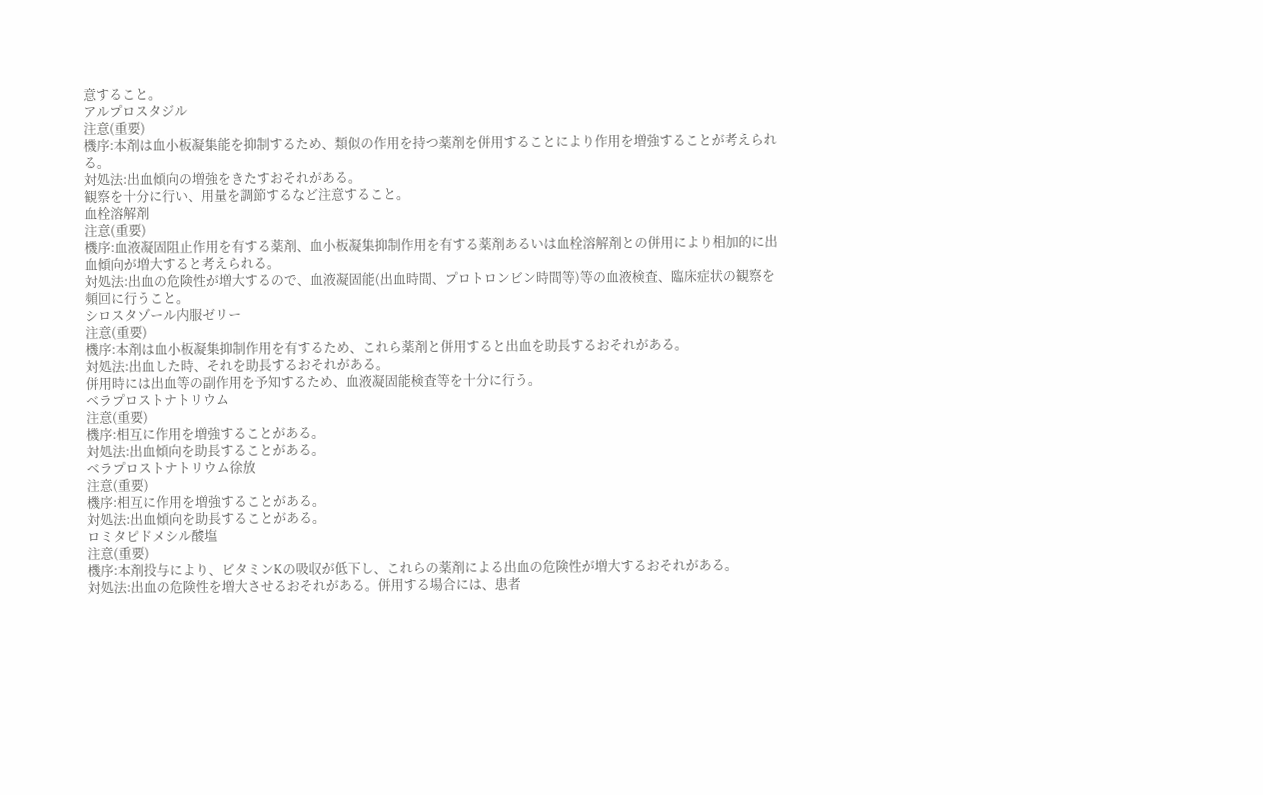意すること。
アルプロスタジル
注意(重要)
機序:本剤は血小板凝集能を抑制するため、類似の作用を持つ薬剤を併用することにより作用を増強することが考えられる。
対処法:出血傾向の増強をきたすおそれがある。
観察を十分に行い、用量を調節するなど注意すること。
血栓溶解剤
注意(重要)
機序:血液凝固阻止作用を有する薬剤、血小板凝集抑制作用を有する薬剤あるいは血栓溶解剤との併用により相加的に出血傾向が増大すると考えられる。
対処法:出血の危険性が増大するので、血液凝固能(出血時間、プロトロンビン時間等)等の血液検査、臨床症状の観察を頻回に行うこと。
シロスタゾール内服ゼリー
注意(重要)
機序:本剤は血小板凝集抑制作用を有するため、これら薬剤と併用すると出血を助長するおそれがある。
対処法:出血した時、それを助長するおそれがある。
併用時には出血等の副作用を予知するため、血液凝固能検査等を十分に行う。
ベラプロストナトリウム
注意(重要)
機序:相互に作用を増強することがある。
対処法:出血傾向を助長することがある。
ベラプロストナトリウム徐放
注意(重要)
機序:相互に作用を増強することがある。
対処法:出血傾向を助長することがある。
ロミタピドメシル酸塩
注意(重要)
機序:本剤投与により、ビタミンKの吸収が低下し、これらの薬剤による出血の危険性が増大するおそれがある。
対処法:出血の危険性を増大させるおそれがある。併用する場合には、患者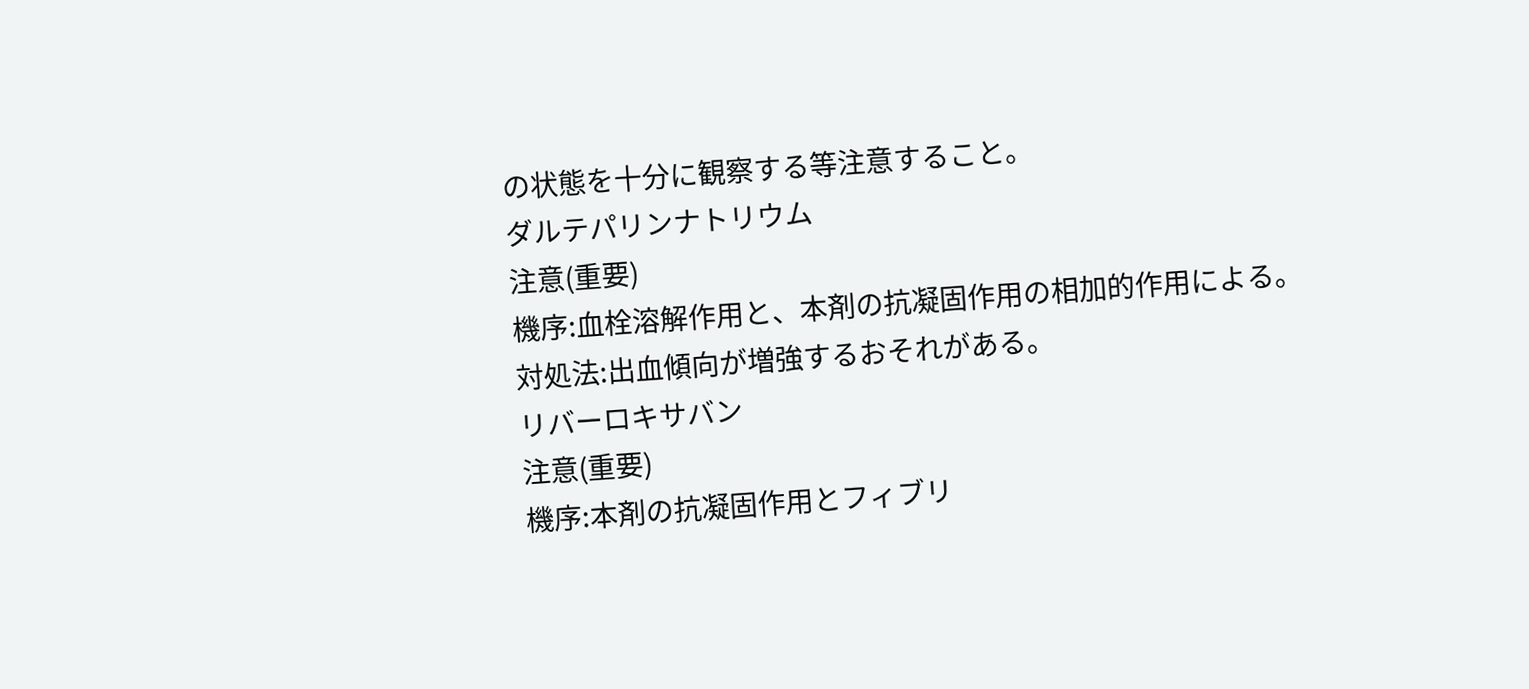の状態を十分に観察する等注意すること。
ダルテパリンナトリウム
注意(重要)
機序:血栓溶解作用と、本剤の抗凝固作用の相加的作用による。
対処法:出血傾向が増強するおそれがある。
リバーロキサバン
注意(重要)
機序:本剤の抗凝固作用とフィブリ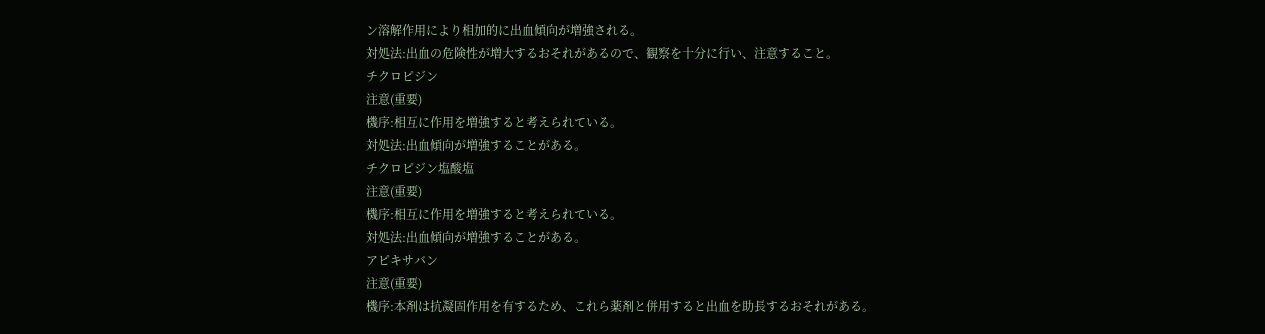ン溶解作用により相加的に出血傾向が増強される。
対処法:出血の危険性が増大するおそれがあるので、観察を十分に行い、注意すること。
チクロピジン
注意(重要)
機序:相互に作用を増強すると考えられている。
対処法:出血傾向が増強することがある。
チクロピジン塩酸塩
注意(重要)
機序:相互に作用を増強すると考えられている。
対処法:出血傾向が増強することがある。
アピキサバン
注意(重要)
機序:本剤は抗凝固作用を有するため、これら薬剤と併用すると出血を助長するおそれがある。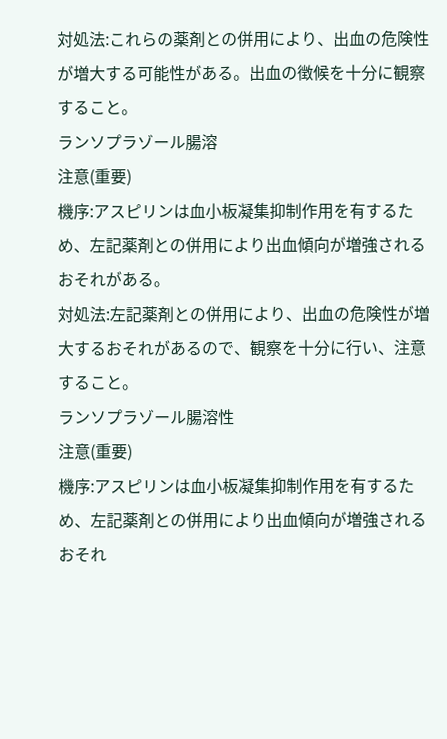対処法:これらの薬剤との併用により、出血の危険性が増大する可能性がある。出血の徴候を十分に観察すること。
ランソプラゾール腸溶
注意(重要)
機序:アスピリンは血小板凝集抑制作用を有するため、左記薬剤との併用により出血傾向が増強されるおそれがある。
対処法:左記薬剤との併用により、出血の危険性が増大するおそれがあるので、観察を十分に行い、注意すること。
ランソプラゾール腸溶性
注意(重要)
機序:アスピリンは血小板凝集抑制作用を有するため、左記薬剤との併用により出血傾向が増強されるおそれ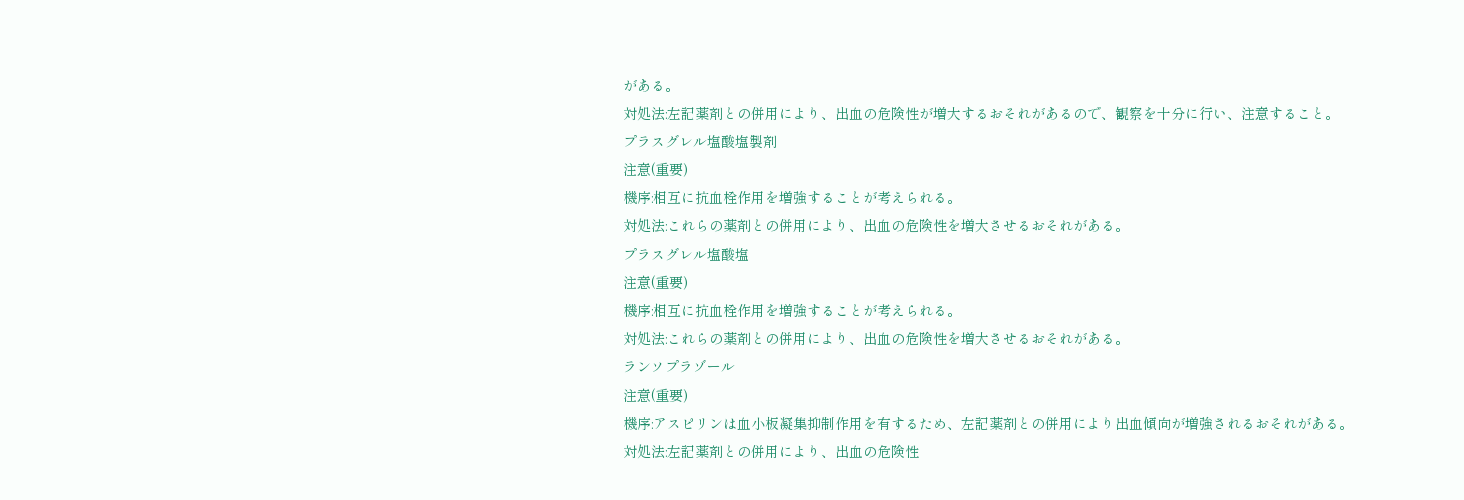がある。
対処法:左記薬剤との併用により、出血の危険性が増大するおそれがあるので、観察を十分に行い、注意すること。
プラスグレル塩酸塩製剤
注意(重要)
機序:相互に抗血栓作用を増強することが考えられる。
対処法:これらの薬剤との併用により、出血の危険性を増大させるおそれがある。
プラスグレル塩酸塩
注意(重要)
機序:相互に抗血栓作用を増強することが考えられる。
対処法:これらの薬剤との併用により、出血の危険性を増大させるおそれがある。
ランソプラゾール
注意(重要)
機序:アスピリンは血小板凝集抑制作用を有するため、左記薬剤との併用により出血傾向が増強されるおそれがある。
対処法:左記薬剤との併用により、出血の危険性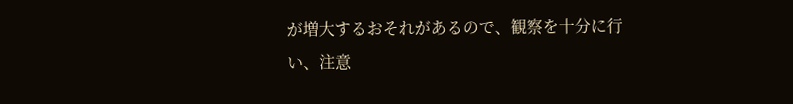が増大するおそれがあるので、観察を十分に行い、注意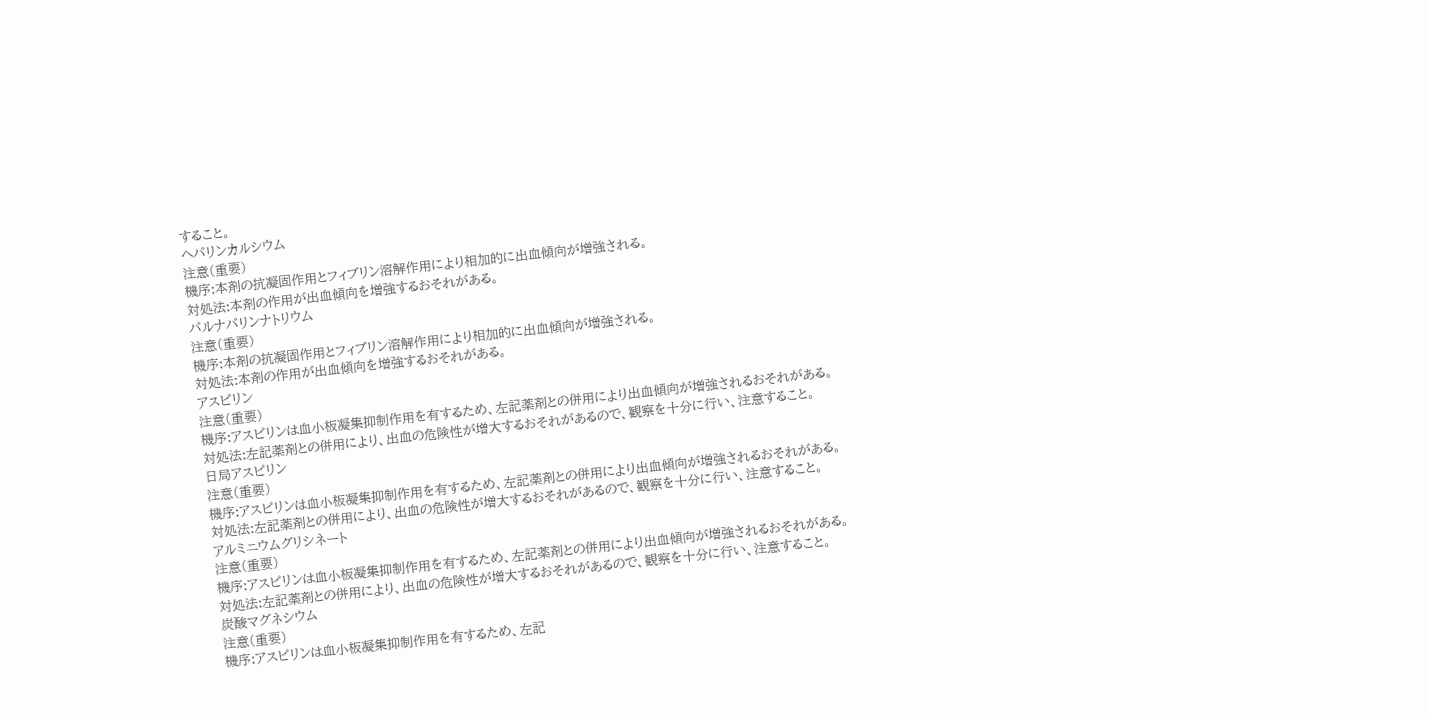すること。
ヘパリンカルシウム
注意(重要)
機序:本剤の抗凝固作用とフィブリン溶解作用により相加的に出血傾向が増強される。
対処法:本剤の作用が出血傾向を増強するおそれがある。
パルナパリンナトリウム
注意(重要)
機序:本剤の抗凝固作用とフィブリン溶解作用により相加的に出血傾向が増強される。
対処法:本剤の作用が出血傾向を増強するおそれがある。
アスピリン
注意(重要)
機序:アスピリンは血小板凝集抑制作用を有するため、左記薬剤との併用により出血傾向が増強されるおそれがある。
対処法:左記薬剤との併用により、出血の危険性が増大するおそれがあるので、観察を十分に行い、注意すること。
日局アスピリン
注意(重要)
機序:アスピリンは血小板凝集抑制作用を有するため、左記薬剤との併用により出血傾向が増強されるおそれがある。
対処法:左記薬剤との併用により、出血の危険性が増大するおそれがあるので、観察を十分に行い、注意すること。
アルミニウムグリシネート
注意(重要)
機序:アスピリンは血小板凝集抑制作用を有するため、左記薬剤との併用により出血傾向が増強されるおそれがある。
対処法:左記薬剤との併用により、出血の危険性が増大するおそれがあるので、観察を十分に行い、注意すること。
炭酸マグネシウム
注意(重要)
機序:アスピリンは血小板凝集抑制作用を有するため、左記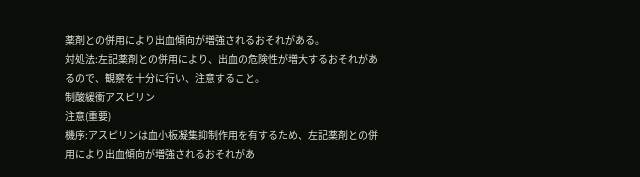薬剤との併用により出血傾向が増強されるおそれがある。
対処法:左記薬剤との併用により、出血の危険性が増大するおそれがあるので、観察を十分に行い、注意すること。
制酸緩衝アスピリン
注意(重要)
機序:アスピリンは血小板凝集抑制作用を有するため、左記薬剤との併用により出血傾向が増強されるおそれがあ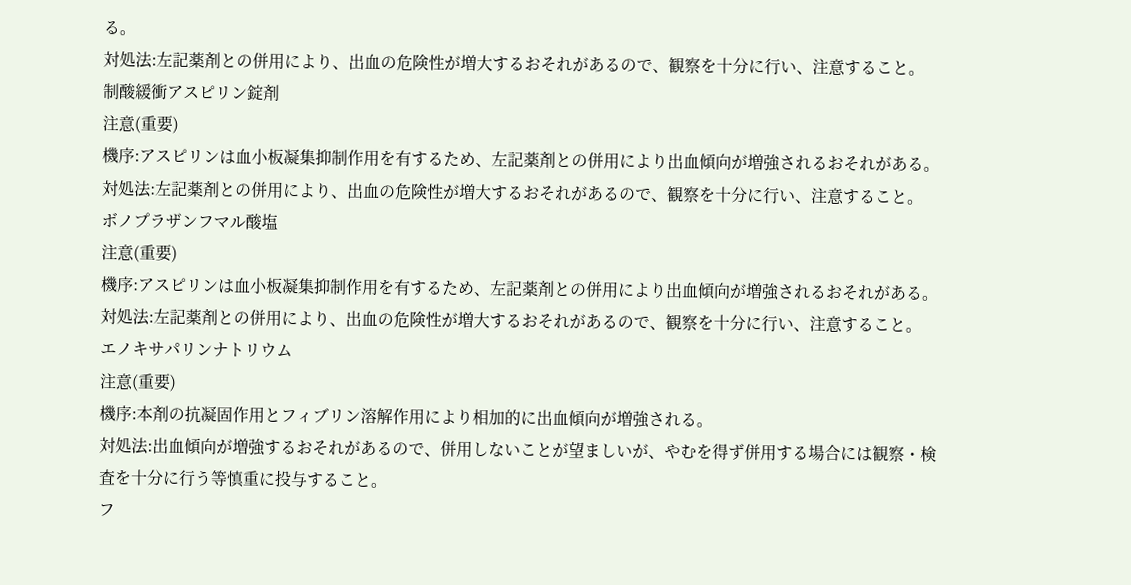る。
対処法:左記薬剤との併用により、出血の危険性が増大するおそれがあるので、観察を十分に行い、注意すること。
制酸緩衝アスピリン錠剤
注意(重要)
機序:アスピリンは血小板凝集抑制作用を有するため、左記薬剤との併用により出血傾向が増強されるおそれがある。
対処法:左記薬剤との併用により、出血の危険性が増大するおそれがあるので、観察を十分に行い、注意すること。
ボノプラザンフマル酸塩
注意(重要)
機序:アスピリンは血小板凝集抑制作用を有するため、左記薬剤との併用により出血傾向が増強されるおそれがある。
対処法:左記薬剤との併用により、出血の危険性が増大するおそれがあるので、観察を十分に行い、注意すること。
エノキサパリンナトリウム
注意(重要)
機序:本剤の抗凝固作用とフィブリン溶解作用により相加的に出血傾向が増強される。
対処法:出血傾向が増強するおそれがあるので、併用しないことが望ましいが、やむを得ず併用する場合には観察・検査を十分に行う等慎重に投与すること。
フ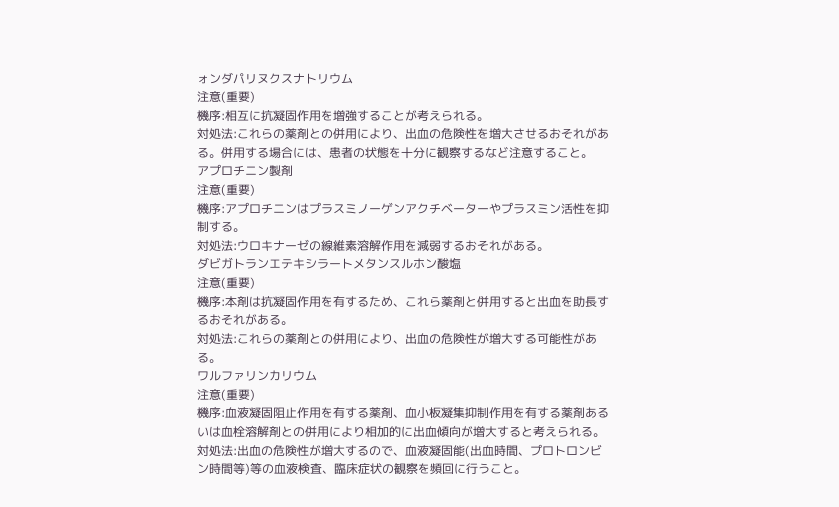ォンダパリヌクスナトリウム
注意(重要)
機序:相互に抗凝固作用を増強することが考えられる。
対処法:これらの薬剤との併用により、出血の危険性を増大させるおそれがある。併用する場合には、患者の状態を十分に観察するなど注意すること。
アプロチニン製剤
注意(重要)
機序:アプロチニンはプラスミノーゲンアクチベーターやプラスミン活性を抑制する。
対処法:ウロキナーゼの線維素溶解作用を減弱するおそれがある。
ダビガトランエテキシラートメタンスルホン酸塩
注意(重要)
機序:本剤は抗凝固作用を有するため、これら薬剤と併用すると出血を助長するおそれがある。
対処法:これらの薬剤との併用により、出血の危険性が増大する可能性がある。
ワルファリンカリウム
注意(重要)
機序:血液凝固阻止作用を有する薬剤、血小板凝集抑制作用を有する薬剤あるいは血栓溶解剤との併用により相加的に出血傾向が増大すると考えられる。
対処法:出血の危険性が増大するので、血液凝固能(出血時間、プロトロンビン時間等)等の血液検査、臨床症状の観察を頻回に行うこと。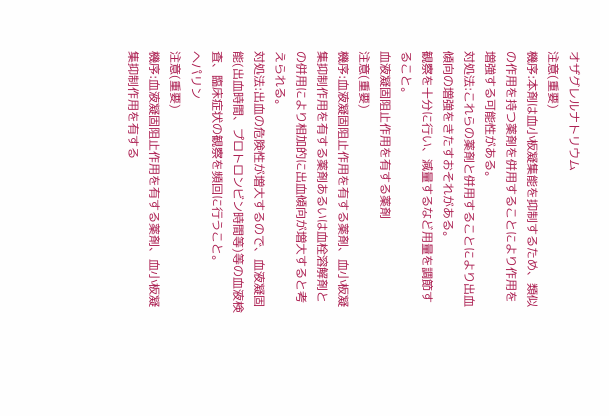オザグレルナトリウム
注意(重要)
機序:本剤は血小板凝集能を抑制するため、類似の作用を持つ薬剤を併用することにより作用を増強する可能性がある。
対処法:これらの薬剤と併用することにより出血傾向の増強をきたすおそれがある。
観察を十分に行い、減量するなど用量を調節すること。
血液凝固阻止作用を有する薬剤
注意(重要)
機序:血液凝固阻止作用を有する薬剤、血小板凝集抑制作用を有する薬剤あるいは血栓溶解剤との併用により相加的に出血傾向が増大すると考えられる。
対処法:出血の危険性が増大するので、血液凝固能(出血時間、プロトロンビン時間等)等の血液検査、臨床症状の観察を頻回に行うこと。
ヘパリン
注意(重要)
機序:血液凝固阻止作用を有する薬剤、血小板凝集抑制作用を有する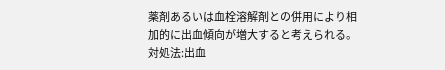薬剤あるいは血栓溶解剤との併用により相加的に出血傾向が増大すると考えられる。
対処法:出血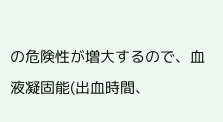の危険性が増大するので、血液凝固能(出血時間、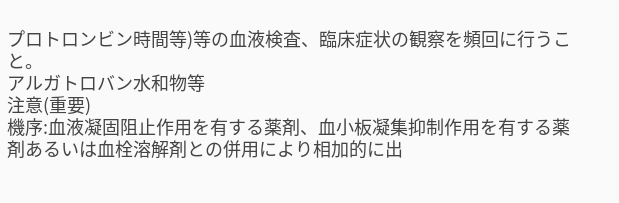プロトロンビン時間等)等の血液検査、臨床症状の観察を頻回に行うこと。
アルガトロバン水和物等
注意(重要)
機序:血液凝固阻止作用を有する薬剤、血小板凝集抑制作用を有する薬剤あるいは血栓溶解剤との併用により相加的に出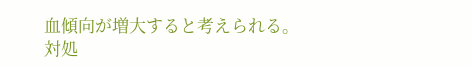血傾向が増大すると考えられる。
対処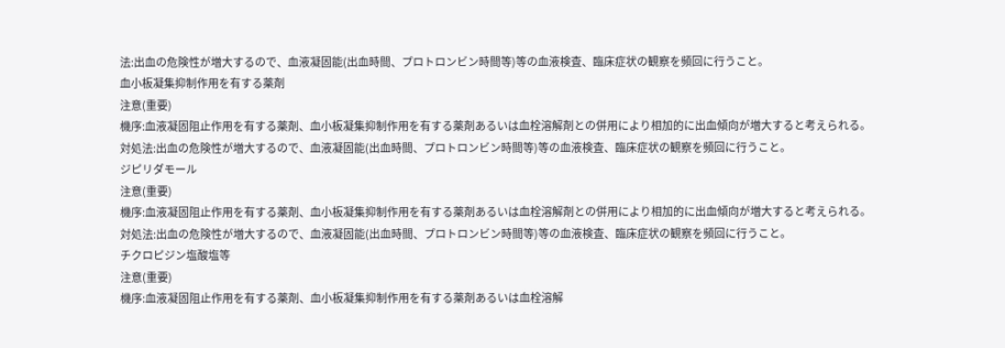法:出血の危険性が増大するので、血液凝固能(出血時間、プロトロンビン時間等)等の血液検査、臨床症状の観察を頻回に行うこと。
血小板凝集抑制作用を有する薬剤
注意(重要)
機序:血液凝固阻止作用を有する薬剤、血小板凝集抑制作用を有する薬剤あるいは血栓溶解剤との併用により相加的に出血傾向が増大すると考えられる。
対処法:出血の危険性が増大するので、血液凝固能(出血時間、プロトロンビン時間等)等の血液検査、臨床症状の観察を頻回に行うこと。
ジピリダモール
注意(重要)
機序:血液凝固阻止作用を有する薬剤、血小板凝集抑制作用を有する薬剤あるいは血栓溶解剤との併用により相加的に出血傾向が増大すると考えられる。
対処法:出血の危険性が増大するので、血液凝固能(出血時間、プロトロンビン時間等)等の血液検査、臨床症状の観察を頻回に行うこと。
チクロピジン塩酸塩等
注意(重要)
機序:血液凝固阻止作用を有する薬剤、血小板凝集抑制作用を有する薬剤あるいは血栓溶解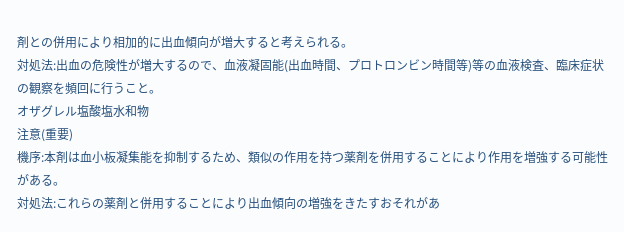剤との併用により相加的に出血傾向が増大すると考えられる。
対処法:出血の危険性が増大するので、血液凝固能(出血時間、プロトロンビン時間等)等の血液検査、臨床症状の観察を頻回に行うこと。
オザグレル塩酸塩水和物
注意(重要)
機序:本剤は血小板凝集能を抑制するため、類似の作用を持つ薬剤を併用することにより作用を増強する可能性がある。
対処法:これらの薬剤と併用することにより出血傾向の増強をきたすおそれがあ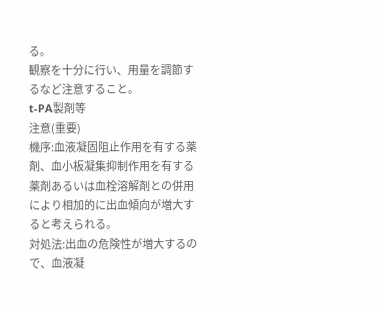る。
観察を十分に行い、用量を調節するなど注意すること。
t-PA製剤等
注意(重要)
機序:血液凝固阻止作用を有する薬剤、血小板凝集抑制作用を有する薬剤あるいは血栓溶解剤との併用により相加的に出血傾向が増大すると考えられる。
対処法:出血の危険性が増大するので、血液凝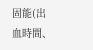固能(出血時間、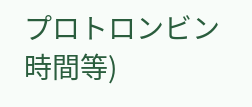プロトロンビン時間等)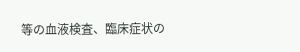等の血液検査、臨床症状の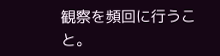観察を頻回に行うこと。